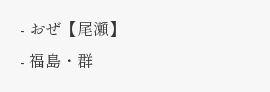- おぜ【尾瀬】
- 福島・群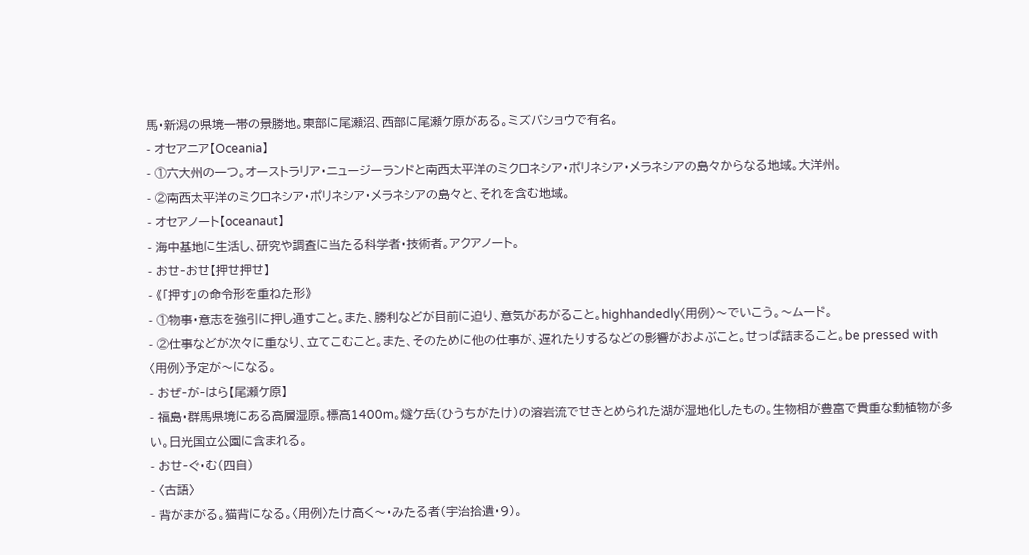馬・新潟の県境一帯の景勝地。東部に尾瀬沼、西部に尾瀬ケ原がある。ミズバショウで有名。
- オセアニア【Oceania】
- ①六大州の一つ。オーストラリア・ニュージーランドと南西太平洋のミクロネシア・ポリネシア・メラネシアの島々からなる地域。大洋州。
- ②南西太平洋のミクロネシア・ポリネシア・メラネシアの島々と、それを含む地域。
- オセアノート【oceanaut】
- 海中基地に生活し、研究や調査に当たる科学者・技術者。アクアノート。
- おせ‐おせ【押せ押せ】
- 《「押す」の命令形を重ねた形》
- ①物事・意志を強引に押し通すこと。また、勝利などが目前に迫り、意気があがること。highhandedly〈用例〉〜でいこう。〜ムード。
- ②仕事などが次々に重なり、立てこむこと。また、そのために他の仕事が、遅れたりするなどの影響がおよぶこと。せっぱ詰まること。be pressed with〈用例〉予定が〜になる。
- おぜ‐が‐はら【尾瀬ケ原】
- 福島・群馬県境にある高層湿原。標高1400m。燧ケ岳(ひうちがたけ)の溶岩流でせきとめられた湖が湿地化したもの。生物相が豊富で貴重な動植物が多い。日光国立公園に含まれる。
- おせ‐ぐ・む(四自)
- 〈古語〉
- 背がまがる。猫背になる。〈用例〉たけ高く〜・みたる者(宇治拾遺・9)。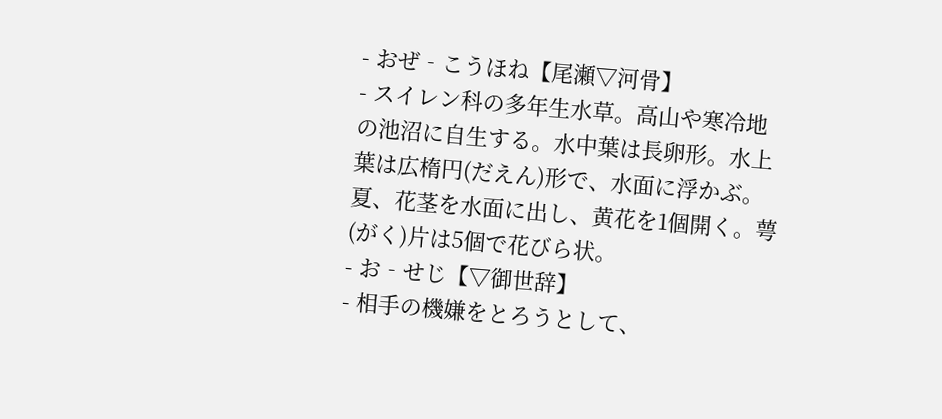- おぜ‐こうほね【尾瀬▽河骨】
- スイレン科の多年生水草。高山や寒冷地の池沼に自生する。水中葉は長卵形。水上葉は広楕円(だえん)形で、水面に浮かぶ。夏、花茎を水面に出し、黄花を1個開く。萼(がく)片は5個で花びら状。
- お‐せじ【▽御世辞】
- 相手の機嫌をとろうとして、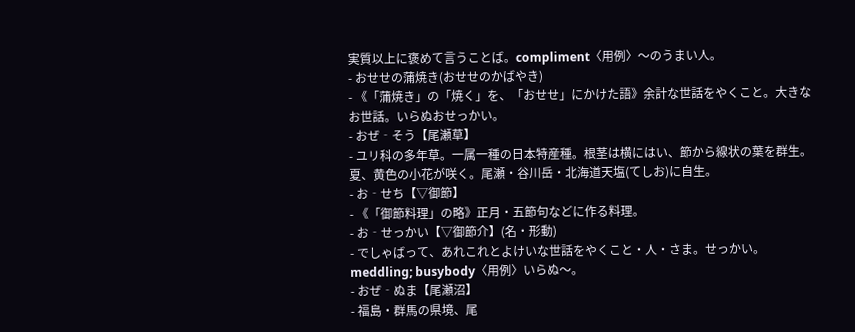実質以上に褒めて言うことば。compliment〈用例〉〜のうまい人。
- おせせの蒲焼き(おせせのかばやき)
- 《「蒲焼き」の「焼く」を、「おせせ」にかけた語》余計な世話をやくこと。大きなお世話。いらぬおせっかい。
- おぜ‐そう【尾瀬草】
- ユリ科の多年草。一属一種の日本特産種。根茎は横にはい、節から線状の葉を群生。夏、黄色の小花が咲く。尾瀬・谷川岳・北海道天塩(てしお)に自生。
- お‐せち【▽御節】
- 《「御節料理」の略》正月・五節句などに作る料理。
- お‐せっかい【▽御節介】(名・形動)
- でしゃばって、あれこれとよけいな世話をやくこと・人・さま。せっかい。meddling; busybody〈用例〉いらぬ〜。
- おぜ‐ぬま【尾瀬沼】
- 福島・群馬の県境、尾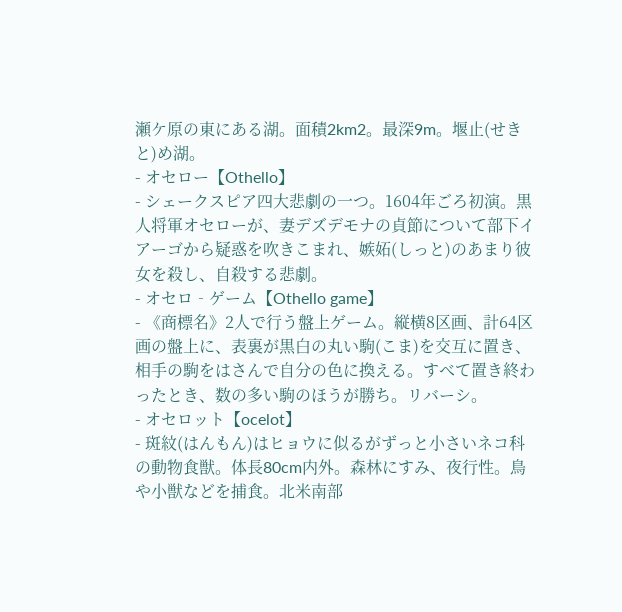瀬ケ原の東にある湖。面積2km2。最深9m。堰止(せきと)め湖。
- オセロー【Othello】
- シェークスピア四大悲劇の一つ。1604年ごろ初演。黒人将軍オセローが、妻デズデモナの貞節について部下イアーゴから疑惑を吹きこまれ、嫉妬(しっと)のあまり彼女を殺し、自殺する悲劇。
- オセロ‐ゲーム【Othello game】
- 《商標名》2人で行う盤上ゲーム。縦横8区画、計64区画の盤上に、表裏が黒白の丸い駒(こま)を交互に置き、相手の駒をはさんで自分の色に換える。すべて置き終わったとき、数の多い駒のほうが勝ち。リバーシ。
- オセロット【ocelot】
- 斑紋(はんもん)はヒョウに似るがずっと小さいネコ科の動物食獣。体長80cm内外。森林にすみ、夜行性。鳥や小獣などを捕食。北米南部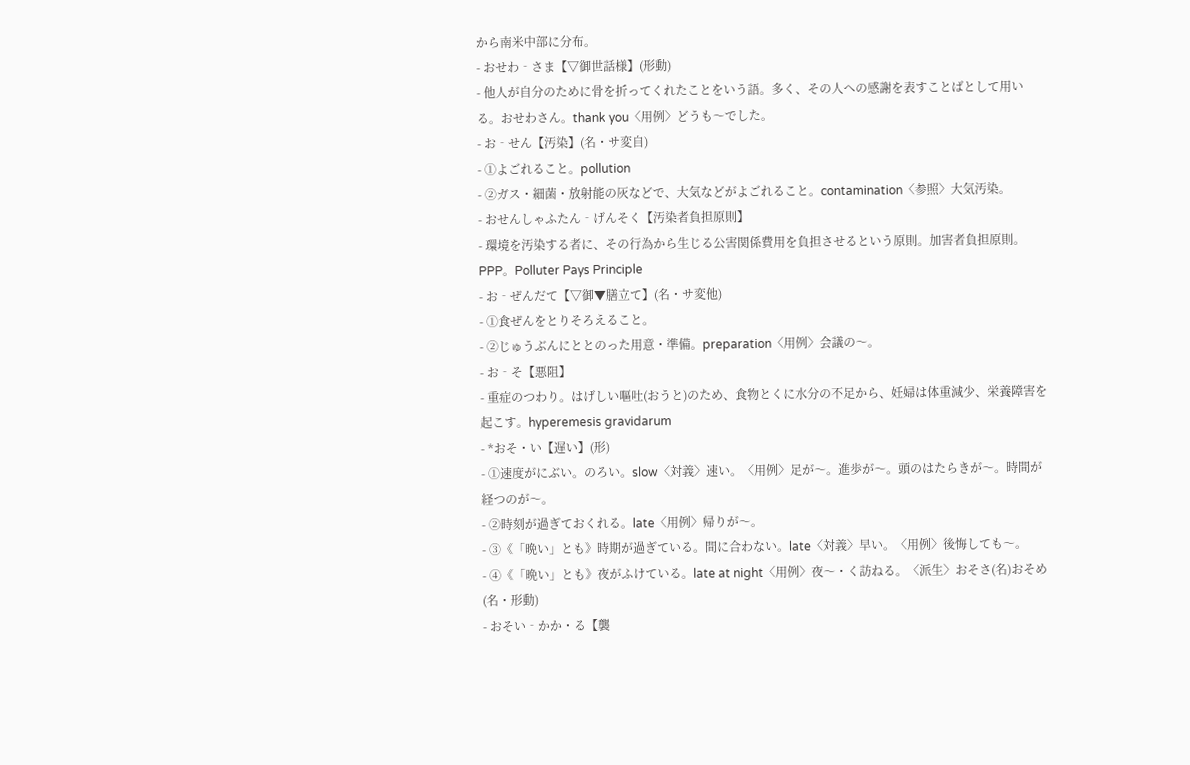から南米中部に分布。
- おせわ‐さま【▽御世話様】(形動)
- 他人が自分のために骨を折ってくれたことをいう語。多く、その人への感謝を表すことばとして用いる。おせわさん。thank you〈用例〉どうも〜でした。
- お‐せん【汚染】(名・サ変自)
- ①よごれること。pollution
- ②ガス・細菌・放射能の灰などで、大気などがよごれること。contamination〈参照〉大気汚染。
- おせんしゃふたん‐げんそく【汚染者負担原則】
- 環境を汚染する者に、その行為から生じる公害関係費用を負担させるという原則。加害者負担原則。PPP。Polluter Pays Principle
- お‐ぜんだて【▽御▼膳立て】(名・サ変他)
- ①食ぜんをとりそろえること。
- ②じゅうぶんにととのった用意・準備。preparation〈用例〉会議の〜。
- お‐そ【悪阻】
- 重症のつわり。はげしい嘔吐(おうと)のため、食物とくに水分の不足から、妊婦は体重減少、栄養障害を起こす。hyperemesis gravidarum
- *おそ・い【遅い】(形)
- ①速度がにぶい。のろい。slow〈対義〉速い。〈用例〉足が〜。進歩が〜。頭のはたらきが〜。時間が経つのが〜。
- ②時刻が過ぎておくれる。late〈用例〉帰りが〜。
- ③《「晩い」とも》時期が過ぎている。間に合わない。late〈対義〉早い。〈用例〉後悔しても〜。
- ④《「晩い」とも》夜がふけている。late at night〈用例〉夜〜・く訪ねる。〈派生〉おそさ(名)おそめ(名・形動)
- おそい‐かか・る【襲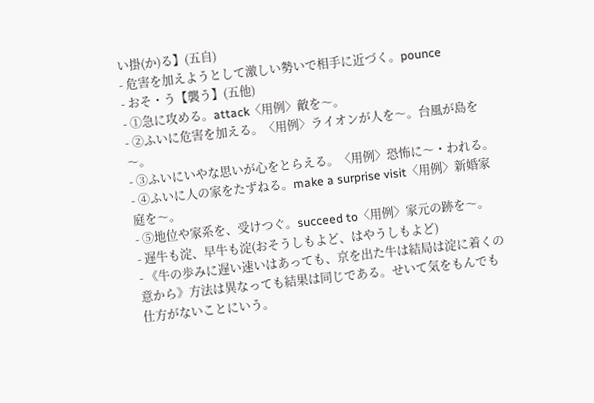い掛(か)る】(五自)
- 危害を加えようとして激しい勢いで相手に近づく。pounce
- おそ・う【襲う】(五他)
- ①急に攻める。attack〈用例〉敵を〜。
- ②ふいに危害を加える。〈用例〉ライオンが人を〜。台風が島を〜。
- ③ふいにいやな思いが心をとらえる。〈用例〉恐怖に〜・われる。
- ④ふいに人の家をたずねる。make a surprise visit〈用例〉新婚家庭を〜。
- ⑤地位や家系を、受けつぐ。succeed to〈用例〉家元の跡を〜。
- 遅牛も淀、早牛も淀(おそうしもよど、はやうしもよど)
- 《牛の歩みに遅い速いはあっても、京を出た牛は結局は淀に着くの意から》方法は異なっても結果は同じである。せいて気をもんでも仕方がないことにいう。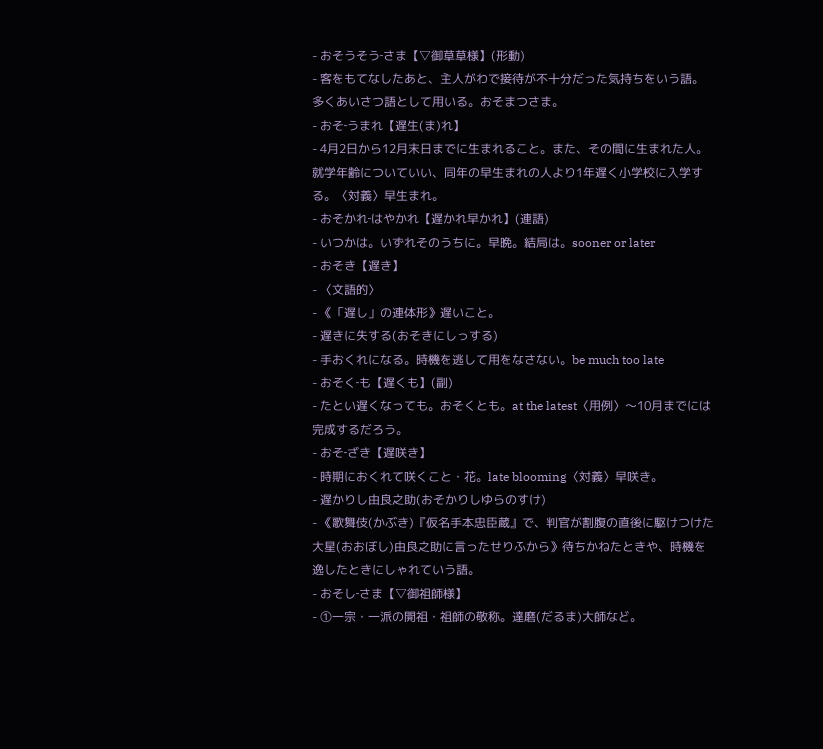- おそうそう‐さま【▽御草草様】(形動)
- 客をもてなしたあと、主人がわで接待が不十分だった気持ちをいう語。多くあいさつ語として用いる。おそまつさま。
- おそ‐うまれ【遅生(ま)れ】
- 4月2日から12月末日までに生まれること。また、その間に生まれた人。就学年齢についていい、同年の早生まれの人より1年遅く小学校に入学する。〈対義〉早生まれ。
- おそかれ‐はやかれ【遅かれ早かれ】(連語)
- いつかは。いずれそのうちに。早晩。結局は。sooner or later
- おそき【遅き】
- 〈文語的〉
- 《「遅し」の連体形》遅いこと。
- 遅きに失する(おそきにしっする)
- 手おくれになる。時機を逃して用をなさない。be much too late
- おそく‐も【遅くも】(副)
- たとい遅くなっても。おそくとも。at the latest〈用例〉〜10月までには完成するだろう。
- おそ‐ざき【遅咲き】
- 時期におくれて咲くこと・花。late blooming〈対義〉早咲き。
- 遅かりし由良之助(おそかりしゆらのすけ)
- 《歌舞伎(かぶき)『仮名手本忠臣蔵』で、判官が割腹の直後に駆けつけた大星(おおぼし)由良之助に言ったせりふから》待ちかねたときや、時機を逸したときにしゃれていう語。
- おそし‐さま【▽御祖師様】
- ①一宗・一派の開祖・祖師の敬称。達磨(だるま)大師など。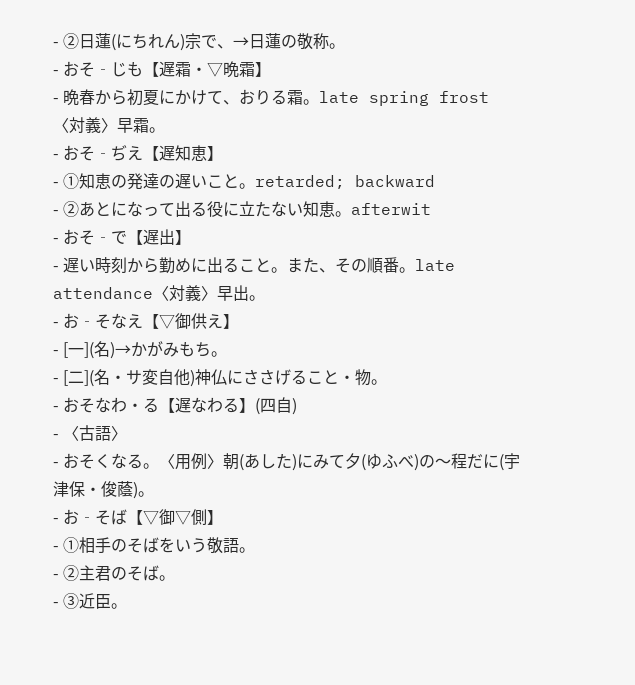- ②日蓮(にちれん)宗で、→日蓮の敬称。
- おそ‐じも【遅霜・▽晩霜】
- 晩春から初夏にかけて、おりる霜。late spring frost〈対義〉早霜。
- おそ‐ぢえ【遅知恵】
- ①知恵の発達の遅いこと。retarded; backward
- ②あとになって出る役に立たない知恵。afterwit
- おそ‐で【遅出】
- 遅い時刻から勤めに出ること。また、その順番。late attendance〈対義〉早出。
- お‐そなえ【▽御供え】
- [一](名)→かがみもち。
- [二](名・サ変自他)神仏にささげること・物。
- おそなわ・る【遅なわる】(四自)
- 〈古語〉
- おそくなる。〈用例〉朝(あした)にみて夕(ゆふべ)の〜程だに(宇津保・俊蔭)。
- お‐そば【▽御▽側】
- ①相手のそばをいう敬語。
- ②主君のそば。
- ③近臣。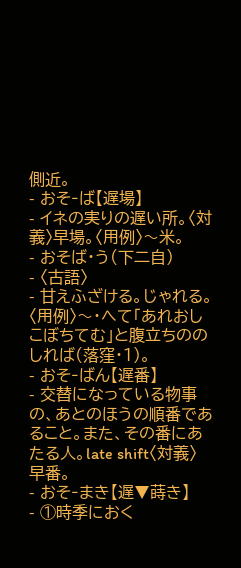側近。
- おそ‐ば【遅場】
- イネの実りの遅い所。〈対義〉早場。〈用例〉〜米。
- おそば・う(下二自)
- 〈古語〉
- 甘えふざける。じゃれる。〈用例〉〜・へて「あれおしこぼちてむ」と腹立ちののしれば(落窪・1)。
- おそ‐ばん【遅番】
- 交替になっている物事の、あとのほうの順番であること。また、その番にあたる人。late shift〈対義〉早番。
- おそ‐まき【遅▼蒔き】
- ①時季におく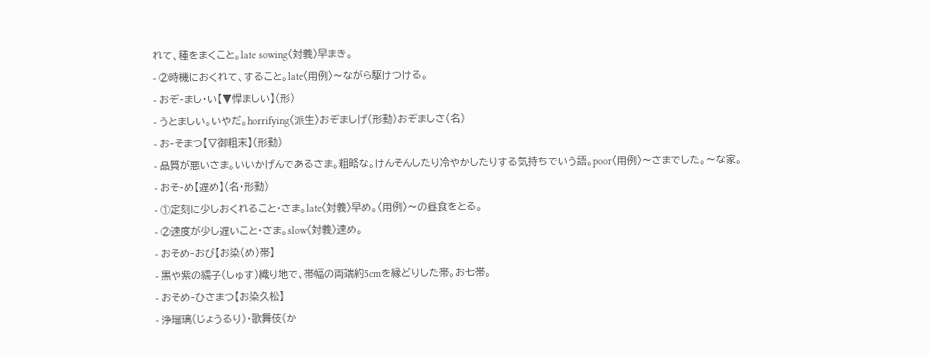れて、種をまくこと。late sowing〈対義〉早まき。
- ②時機におくれて、すること。late〈用例〉〜ながら駆けつける。
- おぞ‐まし・い【▼悍ましい】(形)
- うとましい。いやだ。horrifying〈派生〉おぞましげ(形動)おぞましさ(名)
- お‐そまつ【▽御粗末】(形動)
- 品質が悪いさま。いいかげんであるさま。粗略な。けんそんしたり冷やかしたりする気持ちでいう語。poor〈用例〉〜さまでした。〜な家。
- おそ‐め【遅め】(名・形動)
- ①定刻に少しおくれること・さま。late〈対義〉早め。〈用例〉〜の昼食をとる。
- ②速度が少し遅いこと・さま。slow〈対義〉速め。
- おそめ‐おび【お染(め)帯】
- 黒や紫の繻子(しゅす)織り地で、帯幅の両端約5cmを縁どりした帯。お七帯。
- おそめ‐ひさまつ【お染久松】
- 浄瑠璃(じょうるり)・歌舞伎(か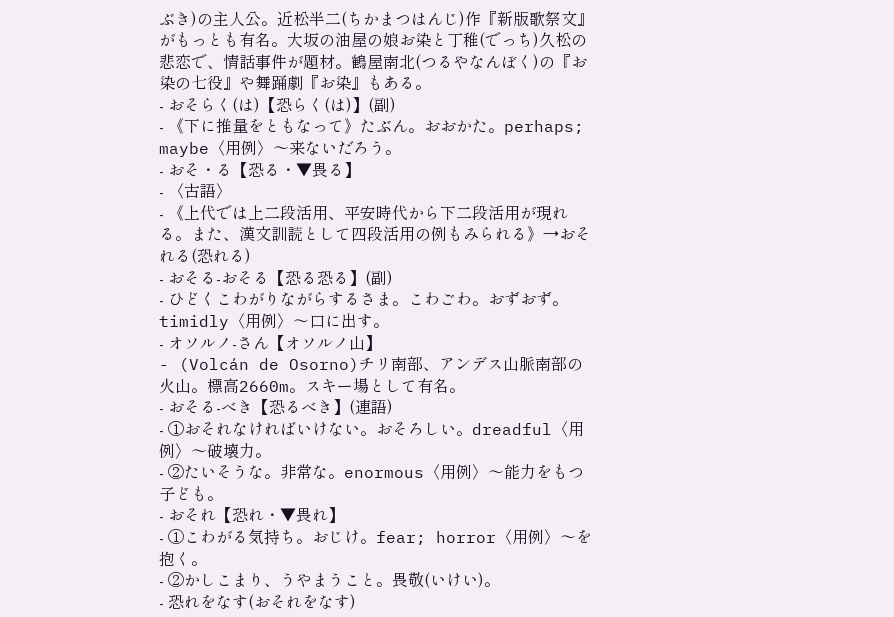ぶき)の主人公。近松半二(ちかまつはんじ)作『新版歌祭文』がもっとも有名。大坂の油屋の娘お染と丁稚(でっち)久松の悲恋で、情話事件が題材。鶴屋南北(つるやなんぼく)の『お染の七役』や舞踊劇『お染』もある。
- おそらく(は)【恐らく(は)】(副)
- 《下に推量をともなって》たぶん。おおかた。perhaps; maybe〈用例〉〜来ないだろう。
- おそ・る【恐る・▼畏る】
- 〈古語〉
- 《上代では上二段活用、平安時代から下二段活用が現れる。また、漢文訓読として四段活用の例もみられる》→おそれる(恐れる)
- おそる‐おそる【恐る恐る】(副)
- ひどくこわがりながらするさま。こわごわ。おずおず。timidly〈用例〉〜口に出す。
- オソルノ‐さん【オソルノ山】
- (Volcán de Osorno)チリ南部、アンデス山脈南部の火山。標高2660m。スキー場として有名。
- おそる‐べき【恐るべき】(連語)
- ①おそれなければいけない。おそろしい。dreadful〈用例〉〜破壊力。
- ②たいそうな。非常な。enormous〈用例〉〜能力をもつ子ども。
- おそれ【恐れ・▼畏れ】
- ①こわがる気持ち。おじけ。fear; horror〈用例〉〜を抱く。
- ②かしこまり、うやまうこと。畏敬(いけい)。
- 恐れをなす(おそれをなす)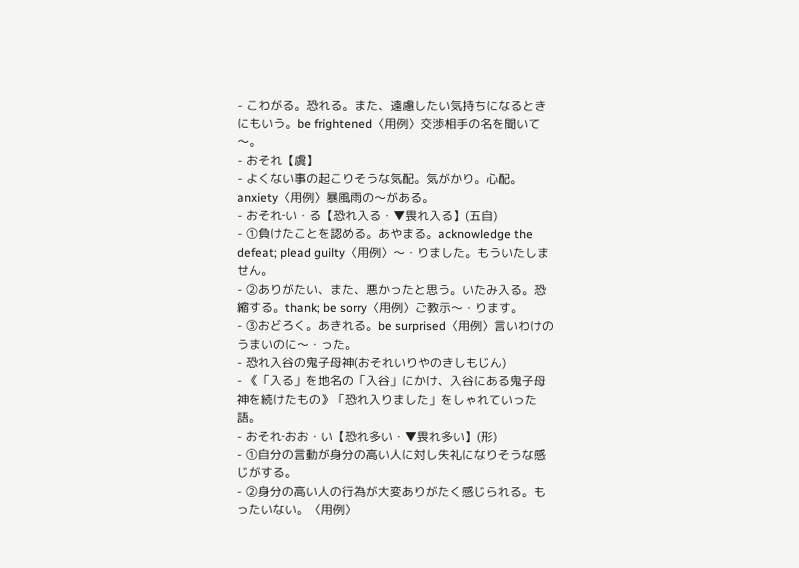- こわがる。恐れる。また、遠慮したい気持ちになるときにもいう。be frightened〈用例〉交渉相手の名を聞いて〜。
- おそれ【虞】
- よくない事の起こりそうな気配。気がかり。心配。anxiety〈用例〉暴風雨の〜がある。
- おそれ‐い・る【恐れ入る・▼畏れ入る】(五自)
- ①負けたことを認める。あやまる。acknowledge the defeat; plead guilty〈用例〉〜・りました。もういたしません。
- ②ありがたい、また、悪かったと思う。いたみ入る。恐縮する。thank; be sorry〈用例〉ご教示〜・ります。
- ③おどろく。あきれる。be surprised〈用例〉言いわけのうまいのに〜・った。
- 恐れ入谷の鬼子母神(おそれいりやのきしもじん)
- 《「入る」を地名の「入谷」にかけ、入谷にある鬼子母神を続けたもの》「恐れ入りました」をしゃれていった語。
- おそれ‐おお・い【恐れ多い・▼畏れ多い】(形)
- ①自分の言動が身分の高い人に対し失礼になりそうな感じがする。
- ②身分の高い人の行為が大変ありがたく感じられる。もったいない。〈用例〉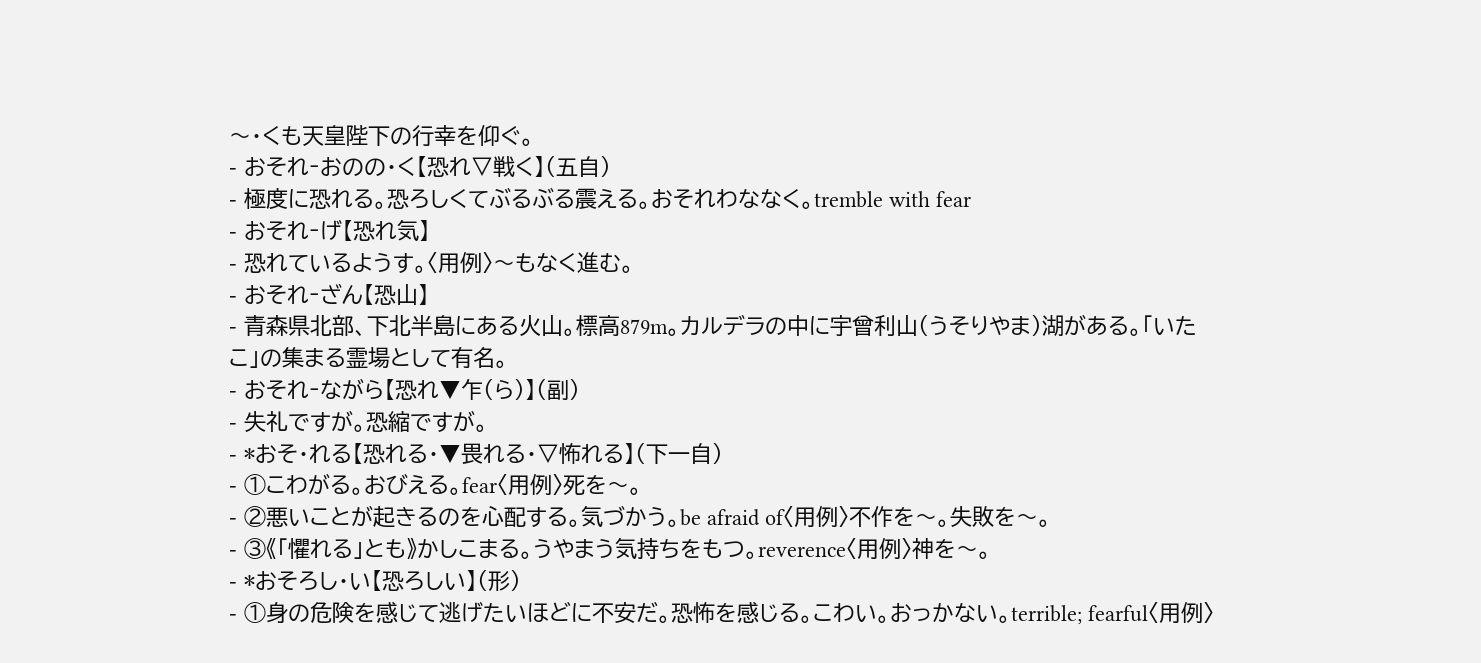〜・くも天皇陛下の行幸を仰ぐ。
- おそれ‐おのの・く【恐れ▽戦く】(五自)
- 極度に恐れる。恐ろしくてぶるぶる震える。おそれわななく。tremble with fear
- おそれ‐げ【恐れ気】
- 恐れているようす。〈用例〉〜もなく進む。
- おそれ‐ざん【恐山】
- 青森県北部、下北半島にある火山。標高879m。カルデラの中に宇曾利山(うそりやま)湖がある。「いたこ」の集まる霊場として有名。
- おそれ‐ながら【恐れ▼乍(ら)】(副)
- 失礼ですが。恐縮ですが。
- *おそ・れる【恐れる・▼畏れる・▽怖れる】(下一自)
- ①こわがる。おびえる。fear〈用例〉死を〜。
- ②悪いことが起きるのを心配する。気づかう。be afraid of〈用例〉不作を〜。失敗を〜。
- ③《「懼れる」とも》かしこまる。うやまう気持ちをもつ。reverence〈用例〉神を〜。
- *おそろし・い【恐ろしい】(形)
- ①身の危険を感じて逃げたいほどに不安だ。恐怖を感じる。こわい。おっかない。terrible; fearful〈用例〉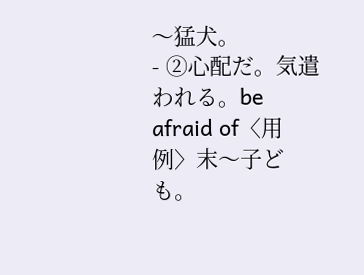〜猛犬。
- ②心配だ。気遣われる。be afraid of〈用例〉末〜子ども。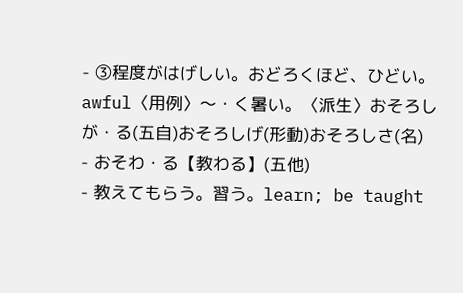- ③程度がはげしい。おどろくほど、ひどい。awful〈用例〉〜・く暑い。〈派生〉おそろしが・る(五自)おそろしげ(形動)おそろしさ(名)
- おそわ・る【教わる】(五他)
- 教えてもらう。習う。learn; be taught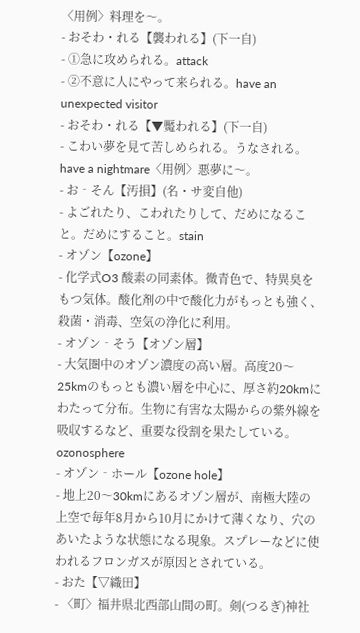〈用例〉料理を〜。
- おそわ・れる【襲われる】(下一自)
- ①急に攻められる。attack
- ②不意に人にやって来られる。have an unexpected visitor
- おそわ・れる【▼魘われる】(下一自)
- こわい夢を見て苦しめられる。うなされる。have a nightmare〈用例〉悪夢に〜。
- お‐そん【汚損】(名・サ変自他)
- よごれたり、こわれたりして、だめになること。だめにすること。stain
- オゾン【ozone】
- 化学式O3 酸素の同素体。微青色で、特異臭をもつ気体。酸化剤の中で酸化力がもっとも強く、殺菌・消毒、空気の浄化に利用。
- オゾン‐そう【オゾン層】
- 大気圏中のオゾン濃度の高い層。高度20〜25kmのもっとも濃い層を中心に、厚さ約20kmにわたって分布。生物に有害な太陽からの紫外線を吸収するなど、重要な役割を果たしている。ozonosphere
- オゾン‐ホール【ozone hole】
- 地上20〜30kmにあるオゾン層が、南極大陸の上空で毎年8月から10月にかけて薄くなり、穴のあいたような状態になる現象。スプレーなどに使われるフロンガスが原因とされている。
- おた【▽織田】
- 〈町〉福井県北西部山間の町。剣(つるぎ)神社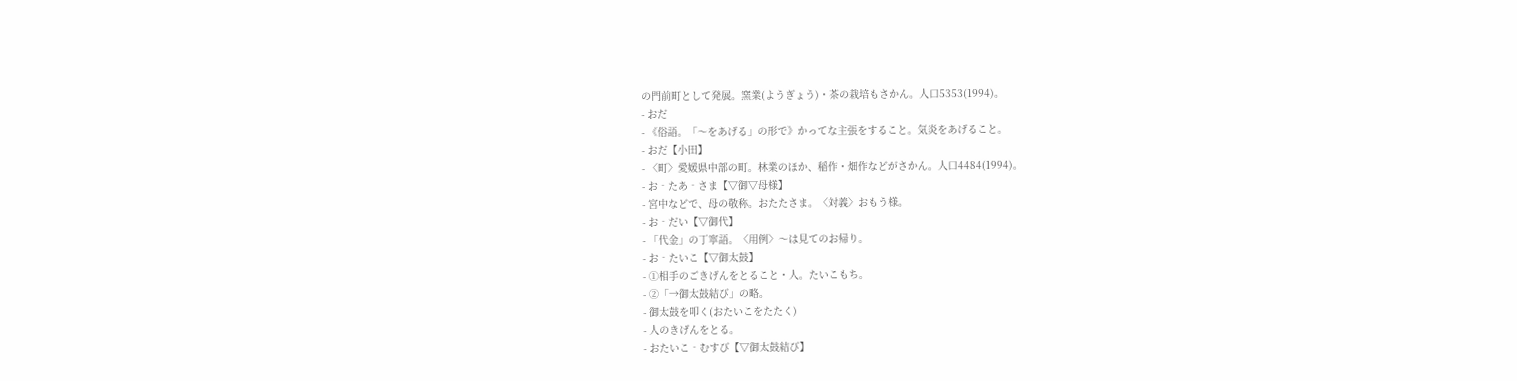の門前町として発展。窯業(ようぎょう)・茶の栽培もさかん。人口5353(1994)。
- おだ
- 《俗語。「〜をあげる」の形で》かってな主張をすること。気炎をあげること。
- おだ【小田】
- 〈町〉愛媛県中部の町。林業のほか、稲作・畑作などがさかん。人口4484(1994)。
- お‐たあ‐さま【▽御▽母様】
- 宮中などで、母の敬称。おたたさま。〈対義〉おもう様。
- お‐だい【▽御代】
- 「代金」の丁寧語。〈用例〉〜は見てのお帰り。
- お‐たいこ【▽御太鼓】
- ①相手のごきげんをとること・人。たいこもち。
- ②「→御太鼓結び」の略。
- 御太鼓を叩く(おたいこをたたく)
- 人のきげんをとる。
- おたいこ‐むすび【▽御太鼓結び】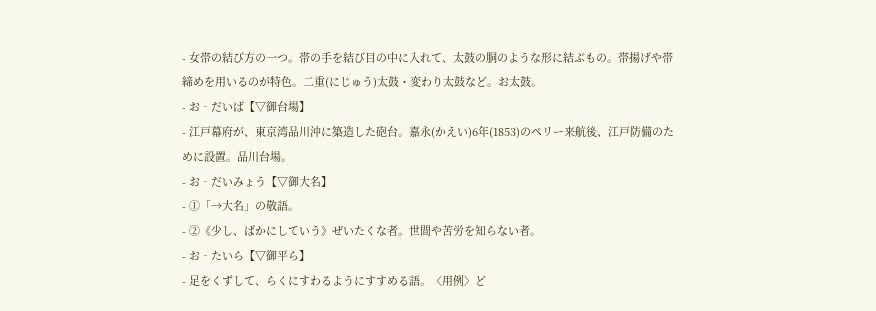- 女帯の結び方の一つ。帯の手を結び目の中に入れて、太鼓の胴のような形に結ぶもの。帯揚げや帯締めを用いるのが特色。二重(にじゅう)太鼓・変わり太鼓など。お太鼓。
- お‐だいば【▽御台場】
- 江戸幕府が、東京湾品川沖に築造した砲台。嘉永(かえい)6年(1853)のペリー来航後、江戸防備のために設置。品川台場。
- お‐だいみょう【▽御大名】
- ①「→大名」の敬語。
- ②《少し、ばかにしていう》ぜいたくな者。世間や苦労を知らない者。
- お‐たいら【▽御平ら】
- 足をくずして、らくにすわるようにすすめる語。〈用例〉ど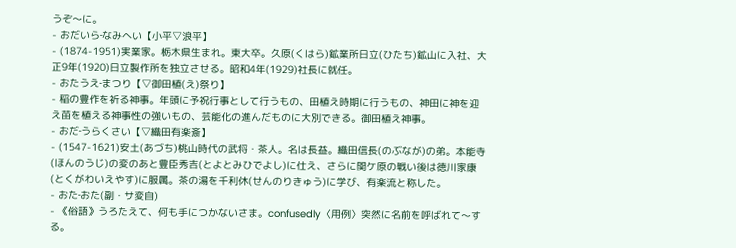うぞ〜に。
- おだいら‐なみへい【小平▽浪平】
- (1874-1951)実業家。栃木県生まれ。東大卒。久原(くはら)鉱業所日立(ひたち)鉱山に入社、大正9年(1920)日立製作所を独立させる。昭和4年(1929)社長に就任。
- おたうえ‐まつり【▽御田植(え)祭り】
- 稲の豊作を祈る神事。年頭に予祝行事として行うもの、田植え時期に行うもの、神田に神を迎え苗を植える神事性の強いもの、芸能化の進んだものに大別できる。御田植え神事。
- おだ‐うらくさい【▽織田有楽斎】
- (1547-1621)安土(あづち)桃山時代の武将・茶人。名は長益。織田信長(のぶなが)の弟。本能寺(ほんのうじ)の変のあと豊臣秀吉(とよとみひでよし)に仕え、さらに関ケ原の戦い後は徳川家康(とくがわいえやす)に服属。茶の湯を千利休(せんのりきゅう)に学び、有楽流と称した。
- おた‐おた(副・サ変自)
- 《俗語》うろたえて、何も手につかないさま。confusedly〈用例〉突然に名前を呼ばれて〜する。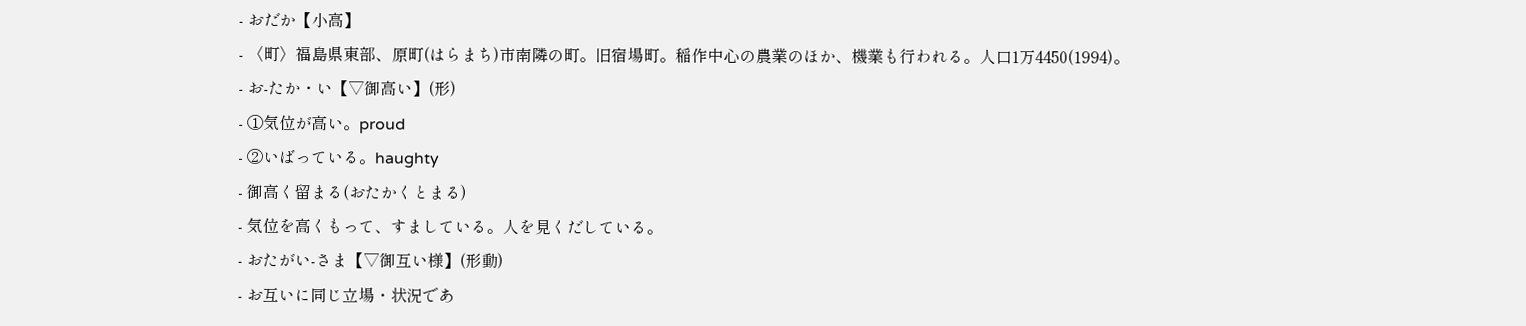- おだか【小高】
- 〈町〉福島県東部、原町(はらまち)市南隣の町。旧宿場町。稲作中心の農業のほか、機業も行われる。人口1万4450(1994)。
- お‐たか・い【▽御高い】(形)
- ①気位が高い。proud
- ②いばっている。haughty
- 御高く留まる(おたかくとまる)
- 気位を高くもって、すましている。人を見くだしている。
- おたがい‐さま【▽御互い様】(形動)
- お互いに同じ立場・状況であ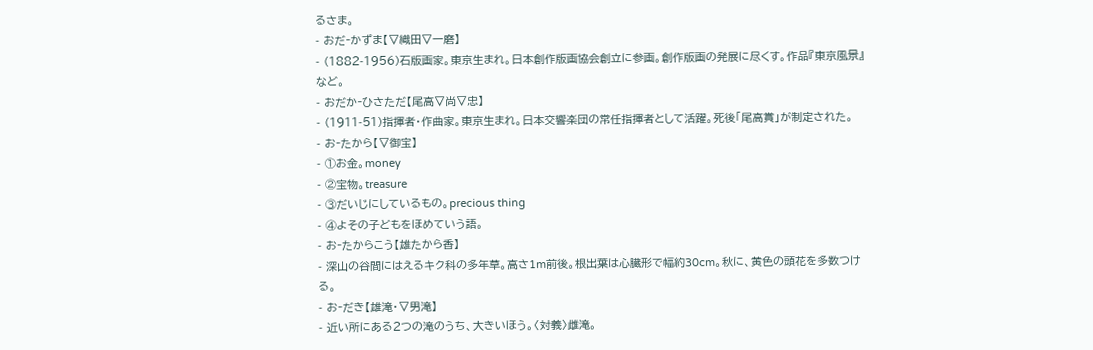るさま。
- おだ‐かずま【▽織田▽一磨】
- (1882-1956)石版画家。東京生まれ。日本創作版画協会創立に参画。創作版画の発展に尽くす。作品『東京風景』など。
- おだか‐ひさただ【尾高▽尚▽忠】
- (1911-51)指揮者・作曲家。東京生まれ。日本交響楽団の常任指揮者として活躍。死後「尾高賞」が制定された。
- お‐たから【▽御宝】
- ①お金。money
- ②宝物。treasure
- ③だいじにしているもの。precious thing
- ④よその子どもをほめていう語。
- お‐たからこう【雄たから香】
- 深山の谷間にはえるキク科の多年草。高さ1m前後。根出葉は心臓形で幅約30cm。秋に、黄色の頭花を多数つける。
- お‐だき【雄滝・▽男滝】
- 近い所にある2つの滝のうち、大きいほう。〈対義〉雌滝。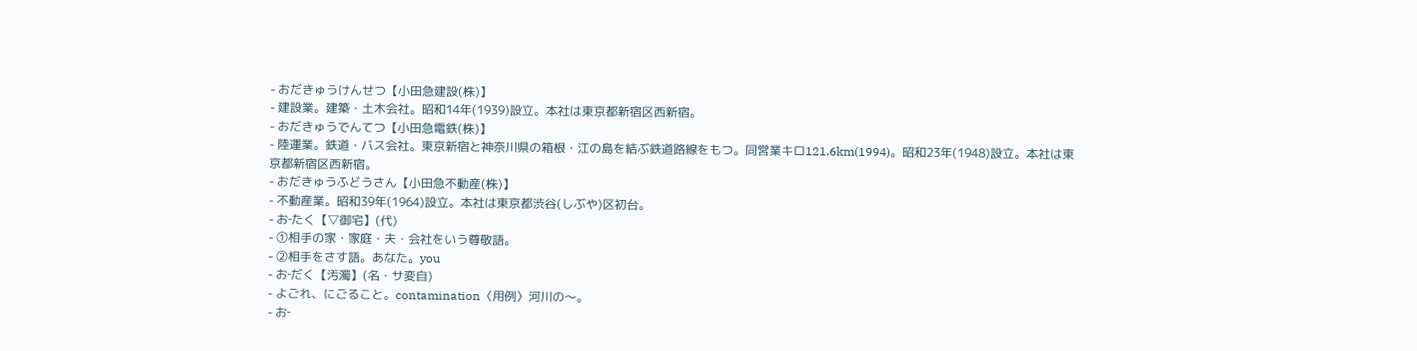- おだきゅうけんせつ【小田急建設(株)】
- 建設業。建築・土木会社。昭和14年(1939)設立。本社は東京都新宿区西新宿。
- おだきゅうでんてつ【小田急電鉄(株)】
- 陸運業。鉄道・バス会社。東京新宿と神奈川県の箱根・江の島を結ぶ鉄道路線をもつ。同営業キロ121.6km(1994)。昭和23年(1948)設立。本社は東京都新宿区西新宿。
- おだきゅうふどうさん【小田急不動産(株)】
- 不動産業。昭和39年(1964)設立。本社は東京都渋谷(しぶや)区初台。
- お‐たく【▽御宅】(代)
- ①相手の家・家庭・夫・会社をいう尊敬語。
- ②相手をさす語。あなた。you
- お‐だく【汚濁】(名・サ変自)
- よごれ、にごること。contamination〈用例〉河川の〜。
- お‐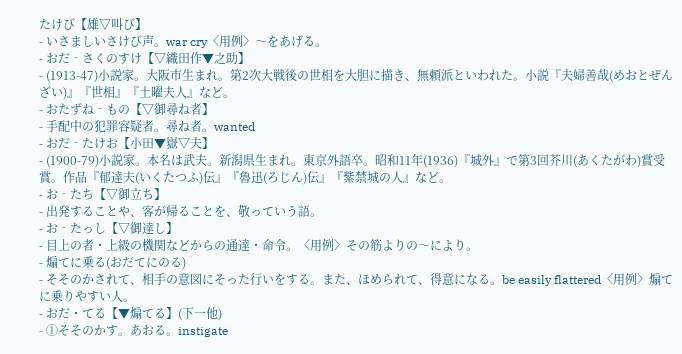たけび【雄▽叫び】
- いさましいさけび声。war cry〈用例〉〜をあげる。
- おだ‐さくのすけ【▽織田作▼之助】
- (1913-47)小説家。大阪市生まれ。第2次大戦後の世相を大胆に描き、無頼派といわれた。小説『夫婦善哉(めおとぜんざい)』『世相』『土曜夫人』など。
- おたずね‐もの【▽御尋ね者】
- 手配中の犯罪容疑者。尋ね者。wanted
- おだ‐たけお【小田▼嶽▽夫】
- (1900-79)小説家。本名は武夫。新潟県生まれ。東京外語卒。昭和11年(1936)『城外』で第3回芥川(あくたがわ)賞受賞。作品『郁達夫(いくたつふ)伝』『魯迅(ろじん)伝』『紫禁城の人』など。
- お‐たち【▽御立ち】
- 出発することや、客が帰ることを、敬っていう語。
- お‐たっし【▽御達し】
- 目上の者・上級の機関などからの通達・命令。〈用例〉その筋よりの〜により。
- 煽てに乗る(おだてにのる)
- そそのかされて、相手の意図にそった行いをする。また、ほめられて、得意になる。be easily flattered〈用例〉煽てに乗りやすい人。
- おだ・てる【▼煽てる】(下一他)
- ①そそのかす。あおる。instigate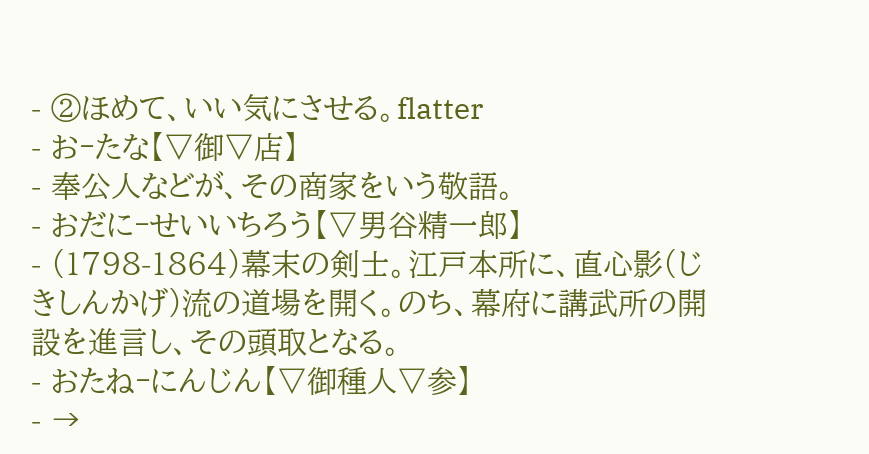- ②ほめて、いい気にさせる。flatter
- お‐たな【▽御▽店】
- 奉公人などが、その商家をいう敬語。
- おだに‐せいいちろう【▽男谷精一郎】
- (1798-1864)幕末の剣士。江戸本所に、直心影(じきしんかげ)流の道場を開く。のち、幕府に講武所の開設を進言し、その頭取となる。
- おたね‐にんじん【▽御種人▽参】
- →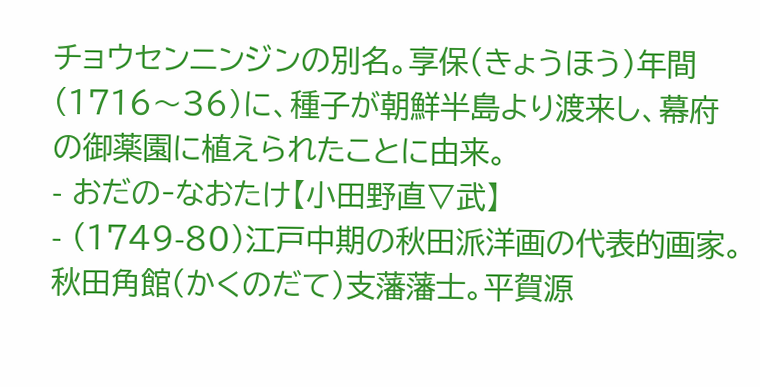チョウセンニンジンの別名。享保(きょうほう)年間(1716〜36)に、種子が朝鮮半島より渡来し、幕府の御薬園に植えられたことに由来。
- おだの‐なおたけ【小田野直▽武】
- (1749-80)江戸中期の秋田派洋画の代表的画家。秋田角館(かくのだて)支藩藩士。平賀源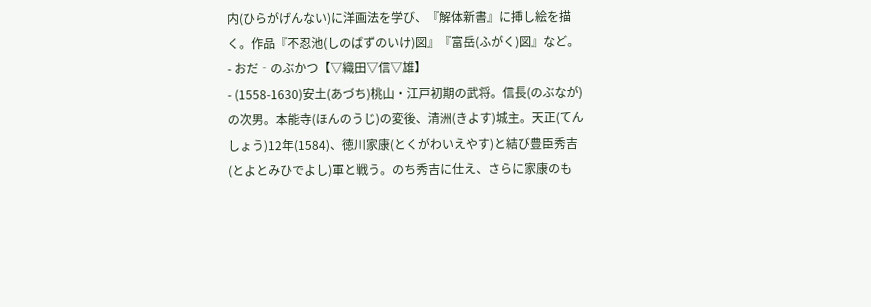内(ひらがげんない)に洋画法を学び、『解体新書』に挿し絵を描く。作品『不忍池(しのばずのいけ)図』『富岳(ふがく)図』など。
- おだ‐のぶかつ【▽織田▽信▽雄】
- (1558-1630)安土(あづち)桃山・江戸初期の武将。信長(のぶなが)の次男。本能寺(ほんのうじ)の変後、清洲(きよす)城主。天正(てんしょう)12年(1584)、徳川家康(とくがわいえやす)と結び豊臣秀吉(とよとみひでよし)軍と戦う。のち秀吉に仕え、さらに家康のも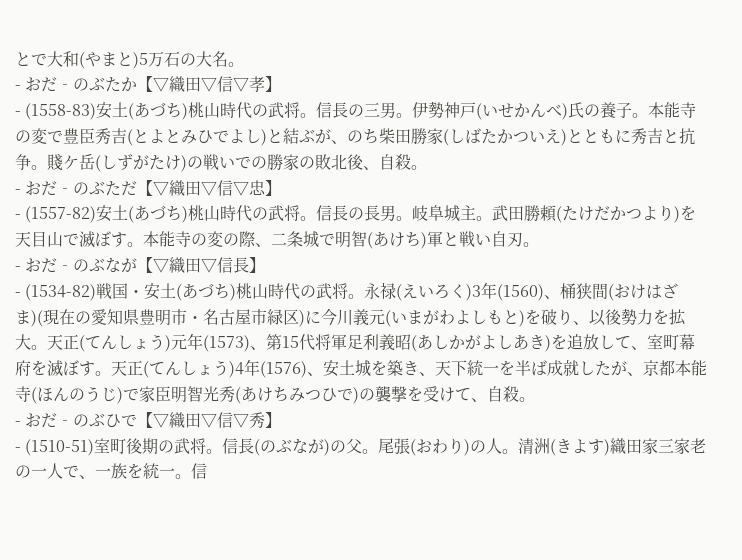とで大和(やまと)5万石の大名。
- おだ‐のぶたか【▽織田▽信▽孝】
- (1558-83)安土(あづち)桃山時代の武将。信長の三男。伊勢神戸(いせかんべ)氏の養子。本能寺の変で豊臣秀吉(とよとみひでよし)と結ぶが、のち柴田勝家(しばたかついえ)とともに秀吉と抗争。賤ケ岳(しずがたけ)の戦いでの勝家の敗北後、自殺。
- おだ‐のぶただ【▽織田▽信▽忠】
- (1557-82)安土(あづち)桃山時代の武将。信長の長男。岐阜城主。武田勝頼(たけだかつより)を天目山で滅ぼす。本能寺の変の際、二条城で明智(あけち)軍と戦い自刃。
- おだ‐のぶなが【▽織田▽信長】
- (1534-82)戦国・安土(あづち)桃山時代の武将。永禄(えいろく)3年(1560)、桶狭間(おけはざま)(現在の愛知県豊明市・名古屋市緑区)に今川義元(いまがわよしもと)を破り、以後勢力を拡大。天正(てんしょう)元年(1573)、第15代将軍足利義昭(あしかがよしあき)を追放して、室町幕府を滅ぼす。天正(てんしょう)4年(1576)、安土城を築き、天下統一を半ば成就したが、京都本能寺(ほんのうじ)で家臣明智光秀(あけちみつひで)の襲撃を受けて、自殺。
- おだ‐のぶひで【▽織田▽信▽秀】
- (1510-51)室町後期の武将。信長(のぶなが)の父。尾張(おわり)の人。清洲(きよす)織田家三家老の一人で、一族を統一。信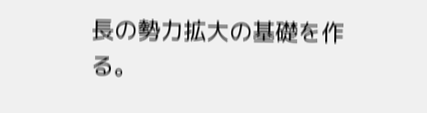長の勢力拡大の基礎を作る。